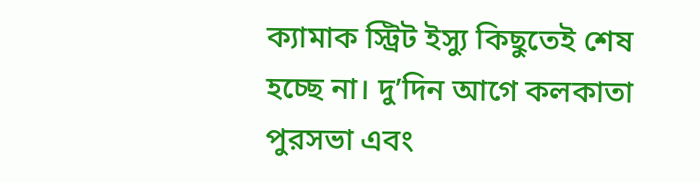ক্যামাক স্ট্রিট ইস্যু কিছুতেই শেষ হচ্ছে না। দু’দিন আগে কলকাতা পুরসভা এবং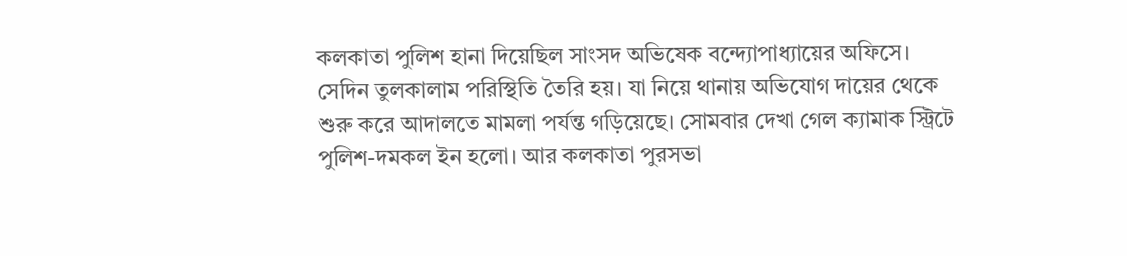কলকাতা পুলিশ হানা দিয়েছিল সাংসদ অভিষেক বন্দ্যোপাধ্যায়ের অফিসে। সেদিন তুলকালাম পরিস্থিতি তৈরি হয়। যা নিয়ে থানায় অভিযোগ দায়ের থেকে শুরু করে আদালতে মামলা পর্যন্ত গড়িয়েছে। সোমবার দেখা গেল ক্যামাক স্ট্রিটে পুলিশ-দমকল ইন হলো। আর কলকাতা পুরসভা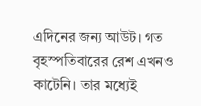এদিনের জন্য আউট। গত বৃহস্পতিবারের রেশ এখনও কাটেনি। তার মধ্যেই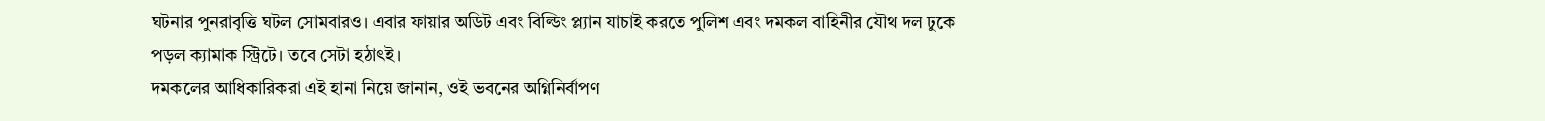ঘটনার পুনরাবৃত্তি ঘটল সোমবারও। এবার ফায়ার অডিট এবং বিল্ডিং প্ল্যান যাচাই করতে পুলিশ এবং দমকল বাহিনীর যৌথ দল ঢুকে পড়ল ক্যামাক স্ট্রিটে। তবে সেটা হঠাৎই।
দমকলের আধিকারিকরা এই হানা নিয়ে জানান, ওই ভবনের অগ্নিনির্বাপণ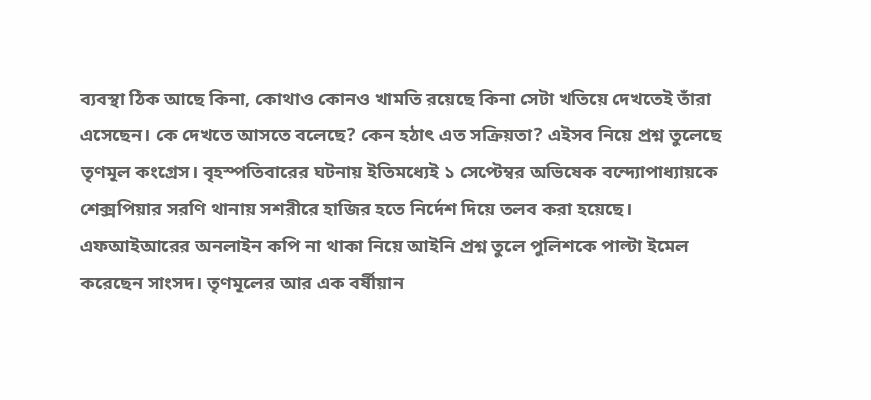ব্যবস্থা ঠিক আছে কিনা, কোথাও কোনও খামতি রয়েছে কিনা সেটা খতিয়ে দেখতেই তাঁরা এসেছেন। কে দেখতে আসতে বলেছে? কেন হঠাৎ এত সক্রিয়তা? এইসব নিয়ে প্রশ্ন তুলেছে তৃণমূল কংগ্রেস। বৃহস্পতিবারের ঘটনায় ইতিমধ্যেই ১ সেপ্টেম্বর অভিষেক বন্দ্যোপাধ্যায়কে শেক্সপিয়ার সরণি থানায় সশরীরে হাজির হতে নির্দেশ দিয়ে তলব করা হয়েছে। এফআইআরের অনলাইন কপি না থাকা নিয়ে আইনি প্রশ্ন তুলে পুলিশকে পাল্টা ইমেল করেছেন সাংসদ। তৃণমূলের আর এক বর্ষীয়ান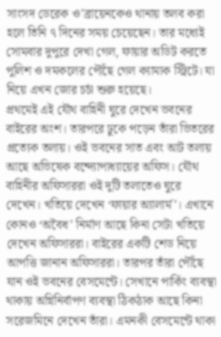সাংসদ ডেরেক ও’ব্রায়েনকেও থানায় তলব করা হলে তিনি ৭ দিনের সময় চেয়েছেন। তার মধ্যেই সোমবার দুপুরে দেখা গেল, ফায়ার অডিট করতে পুলিশ ও দমকলের পৌঁছে গেল ক্যামাক স্ট্রিটে। যা নিয়ে এখন জোর চর্চা শুরু হয়েছে।
প্রথমেই এই যৌথ বাহিনী ঘুরে দেখেন ভবনের বাইরের অংশ। তারপরে ঢুকে পড়েন তাঁরা ভিতরের প্রত্যেক তলায়। ওই ভবনের সাত এবং আট তলায় আছে অভিষেক বন্দ্যোপাধ্যায়ের অফিস। যৌথ বাহিনীর অফিসাররা ওই দুটি তলাতেও ঘুরে দেখেন। খতিয়ে দেখেন ‘ফায়ার অ্যালার্ম’। এখানে কোনও ‘অবৈধ’ নির্মাণ আছে কিনা সেটা খতিয়ে দেখেন অফিসাররা। বাইরের একটি শেড নিয়ে আপত্তি জানান অফিসাররা। তারপর তাঁরা পৌঁছে যান ওই ভবনের বেসমেন্টে। সেখানে পার্কিং ব্যবস্থা থাকায় অগ্নিনির্বাপণ ব্যবস্থা ঠিকঠাক আছে কিনা সরেজমিনে দেখেন তাঁরা। এমনকী বেসমেন্টে থাকা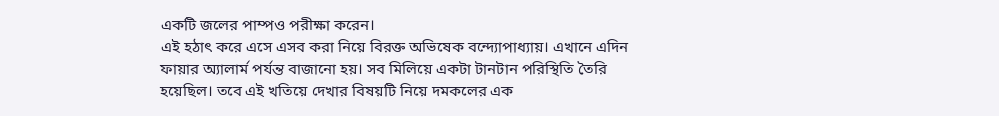একটি জলের পাম্পও পরীক্ষা করেন।
এই হঠাৎ করে এসে এসব করা নিয়ে বিরক্ত অভিষেক বন্দ্যোপাধ্যায়। এখানে এদিন ফায়ার অ্যালার্ম পর্যন্ত বাজানো হয়। সব মিলিয়ে একটা টানটান পরিস্থিতি তৈরি হয়েছিল। তবে এই খতিয়ে দেখার বিষয়টি নিয়ে দমকলের এক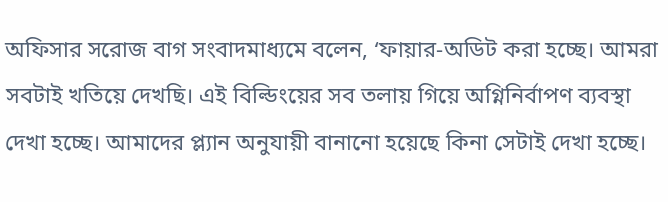অফিসার সরোজ বাগ সংবাদমাধ্যমে বলেন, ‘ফায়ার-অডিট করা হচ্ছে। আমরা সবটাই খতিয়ে দেখছি। এই বিল্ডিংয়ের সব তলায় গিয়ে অগ্নিনির্বাপণ ব্যবস্থা দেখা হচ্ছে। আমাদের প্ল্যান অনুযায়ী বানানো হয়েছে কিনা সেটাই দেখা হচ্ছে।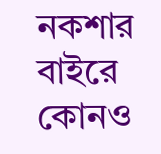নকশার বাইরে কোনও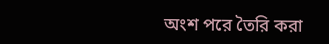অংশ পরে তৈরি করা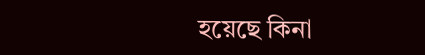হয়েছে কিনা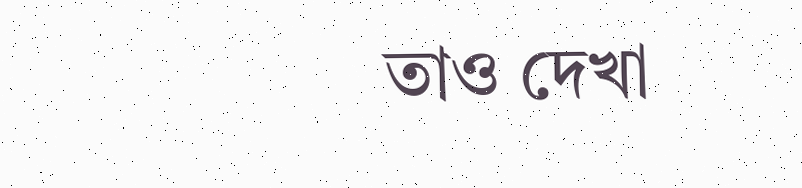তাও দেখা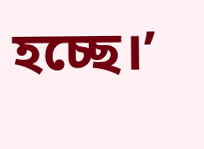হচ্ছে।’